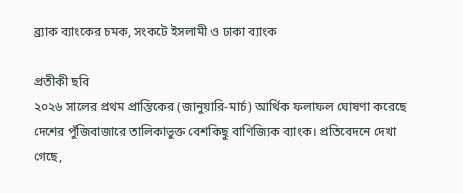ব্র্যাক ব্যাংকের চমক, সংকটে ইসলামী ও ঢাকা ব্যাংক

প্রতীকী ছবি
২০২৬ সালের প্রথম প্রান্তিকের (জানুয়ারি-মার্চ) আর্থিক ফলাফল ঘোষণা করেছে দেশের পুঁজিবাজারে তালিকাভুক্ত বেশকিছু বাণিজ্যিক ব্যাংক। প্রতিবেদনে দেখা গেছে,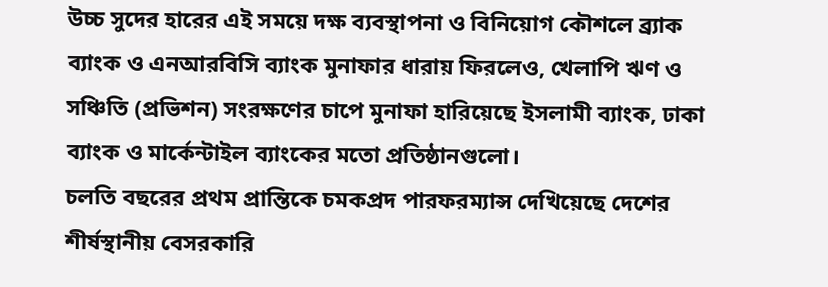উচ্চ সুদের হারের এই সময়ে দক্ষ ব্যবস্থাপনা ও বিনিয়োগ কৌশলে ব্র্যাক ব্যাংক ও এনআরবিসি ব্যাংক মুনাফার ধারায় ফিরলেও, খেলাপি ঋণ ও সঞ্চিতি (প্রভিশন) সংরক্ষণের চাপে মুনাফা হারিয়েছে ইসলামী ব্যাংক, ঢাকা ব্যাংক ও মার্কেন্টাইল ব্যাংকের মতো প্রতিষ্ঠানগুলো।
চলতি বছরের প্রথম প্রান্তিকে চমকপ্রদ পারফরম্যান্স দেখিয়েছে দেশের শীর্ষস্থানীয় বেসরকারি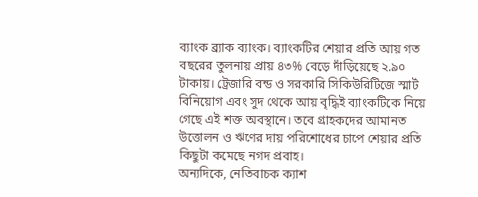ব্যাংক ব্র্যাক ব্যাংক। ব্যাংকটির শেয়ার প্রতি আয় গত বছরের তুলনায় প্রায় ৪৩% বেড়ে দাঁড়িয়েছে ২.৯০ টাকায়। ট্রেজারি বন্ড ও সরকারি সিকিউরিটিজে স্মার্ট বিনিয়োগ এবং সুদ থেকে আয় বৃদ্ধিই ব্যাংকটিকে নিয়ে গেছে এই শক্ত অবস্থানে। তবে গ্রাহকদের আমানত উত্তোলন ও ঋণের দায় পরিশোধের চাপে শেয়ার প্রতি কিছুটা কমেছে নগদ প্রবাহ।
অন্যদিকে, নেতিবাচক ক্যাশ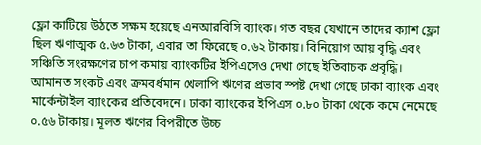ফ্লো কাটিয়ে উঠতে সক্ষম হয়েছে এনআরবিসি ব্যাংক। গত বছর যেখানে তাদের ক্যাশ ফ্লো ছিল ঋণাত্মক ৫.৬৩ টাকা, এবার তা ফিরেছে ০.৬২ টাকায়। বিনিয়োগ আয় বৃদ্ধি এবং সঞ্চিতি সংরক্ষণের চাপ কমায় ব্যাংকটির ইপিএসেও দেখা গেছে ইতিবাচক প্রবৃদ্ধি।
আমানত সংকট এবং ক্রমবর্ধমান খেলাপি ঋণের প্রভাব স্পষ্ট দেখা গেছে ঢাকা ব্যাংক এবং মার্কেন্টাইল ব্যাংকের প্রতিবেদনে। ঢাকা ব্যাংকের ইপিএস ০.৮০ টাকা থেকে কমে নেমেছে ০.৫৬ টাকায়। মূলত ঋণের বিপরীতে উচ্চ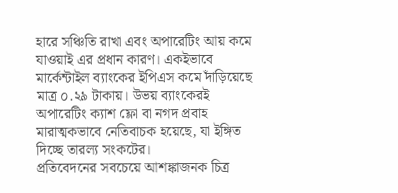হারে সঞ্চিতি রাখা এবং অপারেটিং আয় কমে যাওয়াই এর প্রধান কারণ। একইভাবে মার্কেন্টাইল ব্যাংকের ইপিএস কমে দাঁড়িয়েছে মাত্র ০.২৯ টাকায়। উভয় ব্যাংকেরই অপারেটিং ক্যাশ ফ্লো বা নগদ প্রবাহ মারাত্মকভাবে নেতিবাচক হয়েছে, যা ইঙ্গিত দিচ্ছে তারল্য সংকটের।
প্রতিবেদনের সবচেয়ে আশঙ্কাজনক চিত্র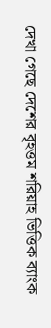দেখা গেছে দেশের বৃহত্তম শরিয়াহ ভিত্তিক ব্যাংক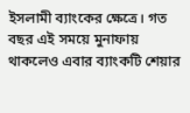ইসলামী ব্যাংকের ক্ষেত্রে। গত বছর এই সময়ে মুনাফায় থাকলেও এবার ব্যাংকটি শেয়ার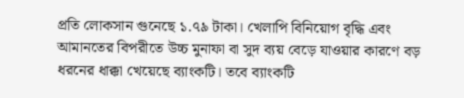প্রতি লোকসান গুনেছে ১.৭৯ টাকা। খেলাপি বিনিয়োগ বৃদ্ধি এবং আমানতের বিপরীতে উচ্চ মুনাফা বা সুদ ব্যয় বেড়ে যাওয়ার কারণে বড় ধরনের ধাক্কা খেয়েছে ব্যাংকটি। তবে ব্যাংকটি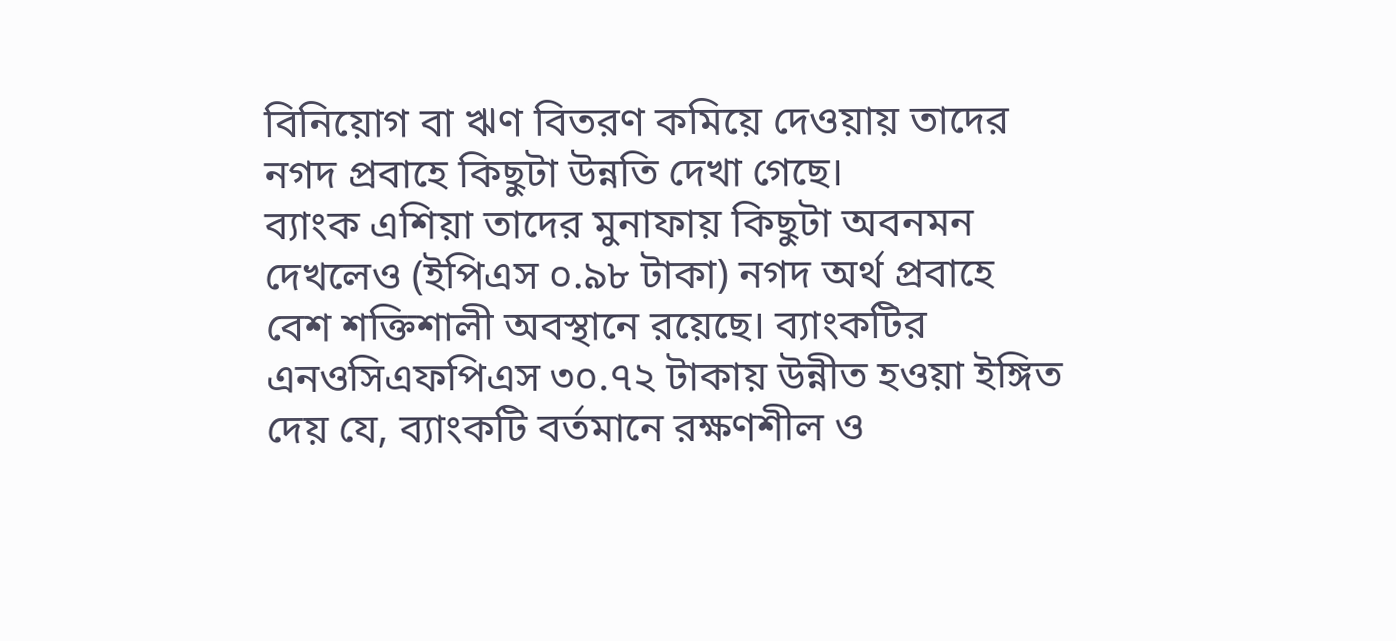বিনিয়োগ বা ঋণ বিতরণ কমিয়ে দেওয়ায় তাদের নগদ প্রবাহে কিছুটা উন্নতি দেখা গেছে।
ব্যাংক এশিয়া তাদের মুনাফায় কিছুটা অবনমন দেখলেও (ইপিএস ০.৯৮ টাকা) নগদ অর্থ প্রবাহে বেশ শক্তিশালী অবস্থানে রয়েছে। ব্যাংকটির এনওসিএফপিএস ৩০.৭২ টাকায় উন্নীত হওয়া ইঙ্গিত দেয় যে, ব্যাংকটি বর্তমানে রক্ষণশীল ও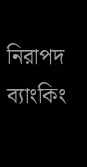নিরাপদ ব্যাংকিং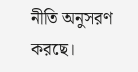নীতি অনুসরণ করছে।